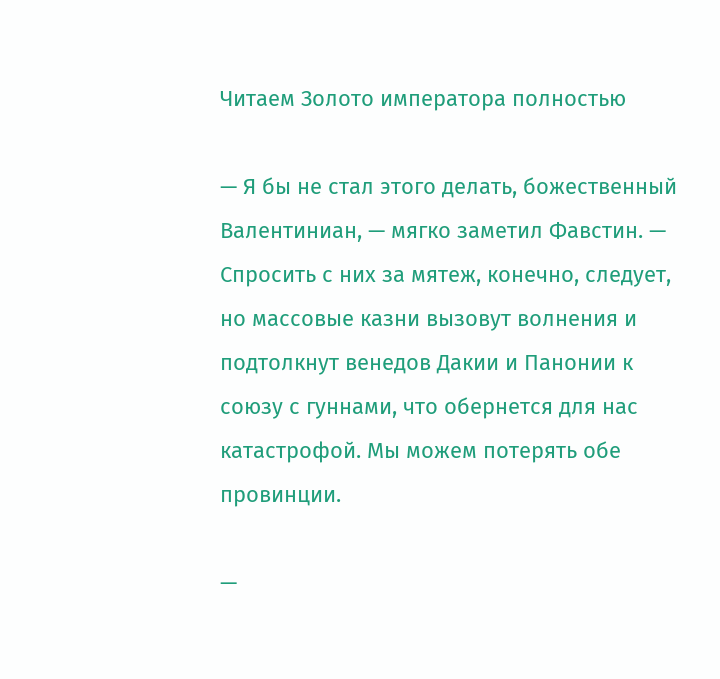Читаем Золото императора полностью

— Я бы не стал этого делать, божественный Валентиниан, — мягко заметил Фавстин. — Спросить с них за мятеж, конечно, следует, но массовые казни вызовут волнения и подтолкнут венедов Дакии и Панонии к союзу с гуннами, что обернется для нас катастрофой. Мы можем потерять обе провинции.

—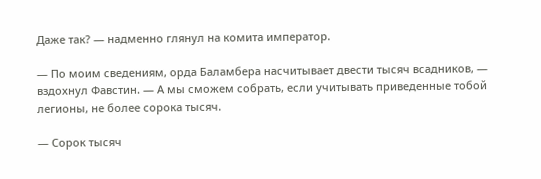Даже так? — надменно глянул на комита император.

— По моим сведениям, орда Баламбера насчитывает двести тысяч всадников, — вздохнул Фавстин. — А мы сможем собрать, если учитывать приведенные тобой легионы, не более сорока тысяч.

— Сорок тысяч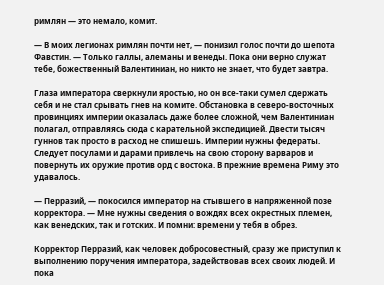римлян — это немало, комит.

— В моих легионах римлян почти нет, — понизил голос почти до шепота Фавстин. — Только галлы, алеманы и венеды. Пока они верно служат тебе, божественный Валентиниан, но никто не знает, что будет завтра.

Глаза императора сверкнули яростью, но он все-таки сумел сдержать себя и не стал срывать гнев на комите. Обстановка в северо-восточных провинциях империи оказалась даже более сложной, чем Валентиниан полагал, отправляясь сюда с карательной экспедицией. Двести тысяч гуннов так просто в расход не спишешь. Империи нужны федераты. Следует посулами и дарами привлечь на свою сторону варваров и повернуть их оружие против орд с востока. В прежние времена Риму это удавалось.

— Перразий, — покосился император на стывшего в напряженной позе корректора. — Мне нужны сведения о вождях всех окрестных племен, как венедских, так и готских. И помни: времени у тебя в обрез.

Корректор Перразий, как человек добросовестный, сразу же приступил к выполнению поручения императора, задействовав всех своих людей. И пока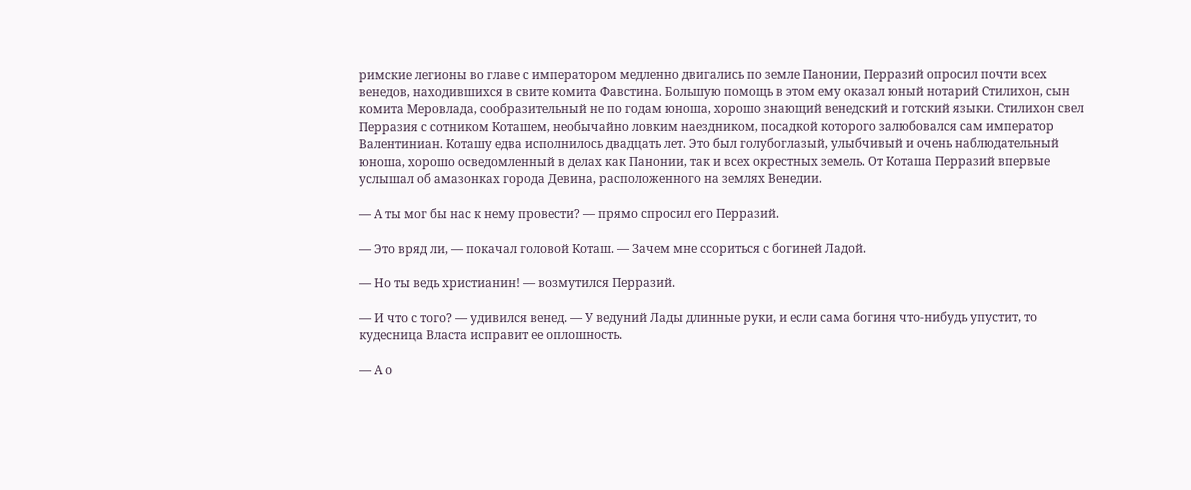римские легионы во главе с императором медленно двигались по земле Панонии, Перразий опросил почти всех венедов, находившихся в свите комита Фавстина. Большую помощь в этом ему оказал юный нотарий Стилихон, сын комита Меровлада, сообразительный не по годам юноша, хорошо знающий венедский и готский языки. Стилихон свел Перразия с сотником Коташем, необычайно ловким наездником, посадкой которого залюбовался сам император Валентиниан. Коташу едва исполнилось двадцать лет. Это был голубоглазый, улыбчивый и очень наблюдательный юноша, хорошо осведомленный в делах как Панонии, так и всех окрестных земель. От Коташа Перразий впервые услышал об амазонках города Девина, расположенного на землях Венедии.

— А ты мог бы нас к нему провести? — прямо спросил его Перразий.

— Это вряд ли, — покачал головой Коташ. — Зачем мне ссориться с богиней Ладой.

— Но ты ведь христианин! — возмутился Перразий.

— И что с того? — удивился венед. — У ведуний Лады длинные руки, и если сама богиня что-нибудь упустит, то кудесница Власта исправит ее оплошность.

— А о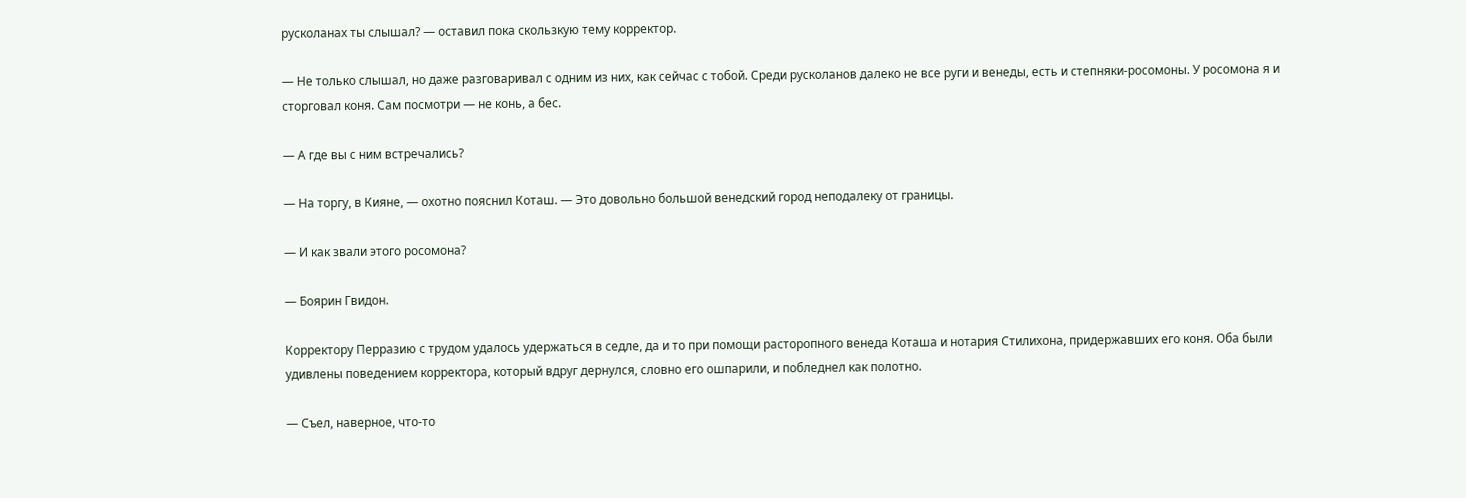русколанах ты слышал? — оставил пока скользкую тему корректор.

— Не только слышал, но даже разговаривал с одним из них, как сейчас с тобой. Среди русколанов далеко не все руги и венеды, есть и степняки-росомоны. У росомона я и сторговал коня. Сам посмотри — не конь, а бес.

— А где вы с ним встречались?

— На торгу, в Кияне, — охотно пояснил Коташ. — Это довольно большой венедский город неподалеку от границы.

— И как звали этого росомона?

— Боярин Гвидон.

Корректору Перразию с трудом удалось удержаться в седле, да и то при помощи расторопного венеда Коташа и нотария Стилихона, придержавших его коня. Оба были удивлены поведением корректора, который вдруг дернулся, словно его ошпарили, и побледнел как полотно.

— Съел, наверное, что-то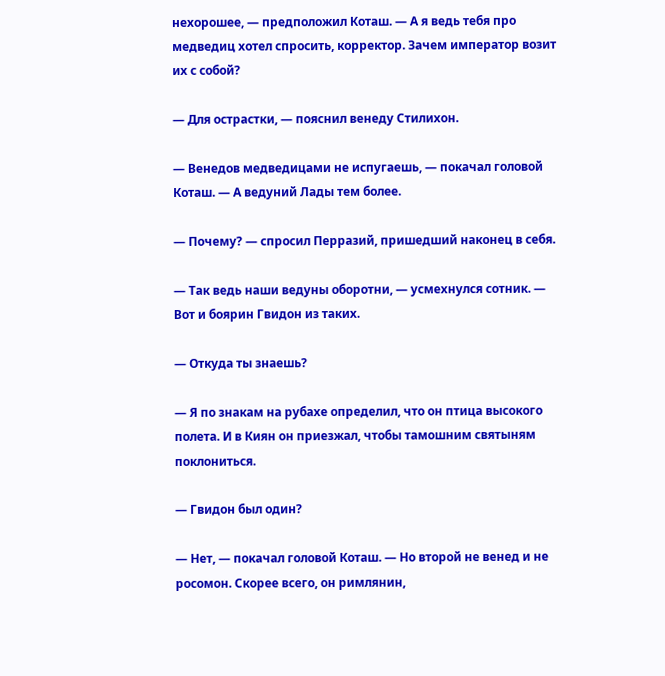нехорошее, — предположил Коташ. — А я ведь тебя про медведиц хотел спросить, корректор. Зачем император возит их с собой?

— Для острастки, — пояснил венеду Стилихон.

— Венедов медведицами не испугаешь, — покачал головой Коташ. — А ведуний Лады тем более.

— Почему? — спросил Перразий, пришедший наконец в себя.

— Так ведь наши ведуны оборотни, — усмехнулся сотник. — Вот и боярин Гвидон из таких.

— Откуда ты знаешь?

— Я по знакам на рубахе определил, что он птица высокого полета. И в Киян он приезжал, чтобы тамошним святыням поклониться.

— Гвидон был один?

— Нет, — покачал головой Коташ. — Но второй не венед и не росомон. Скорее всего, он римлянин,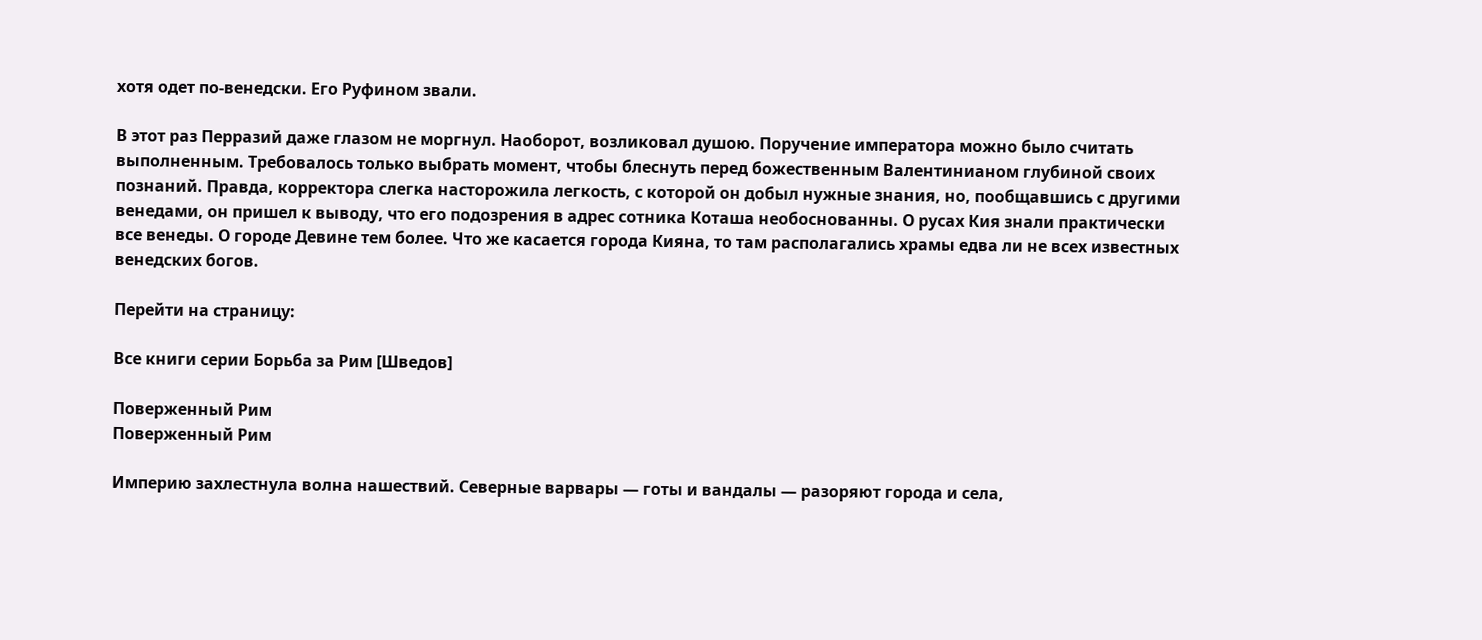хотя одет по-венедски. Его Руфином звали.

В этот раз Перразий даже глазом не моргнул. Наоборот, возликовал душою. Поручение императора можно было считать выполненным. Требовалось только выбрать момент, чтобы блеснуть перед божественным Валентинианом глубиной своих познаний. Правда, корректора слегка насторожила легкость, с которой он добыл нужные знания, но, пообщавшись с другими венедами, он пришел к выводу, что его подозрения в адрес сотника Коташа необоснованны. О русах Кия знали практически все венеды. О городе Девине тем более. Что же касается города Кияна, то там располагались храмы едва ли не всех известных венедских богов.

Перейти на страницу:

Все книги серии Борьба за Рим [Шведов]

Поверженный Рим
Поверженный Рим

Империю захлестнула волна нашествий. Северные варвары — готы и вандалы — разоряют города и села,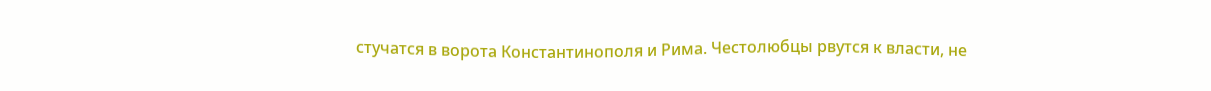стучатся в ворота Константинополя и Рима. Честолюбцы рвутся к власти, не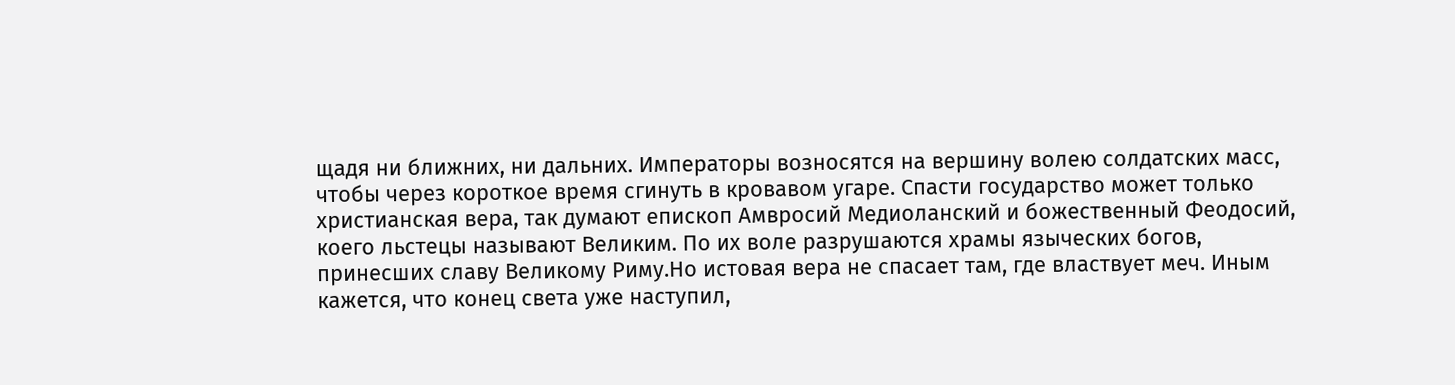щадя ни ближних, ни дальних. Императоры возносятся на вершину волею солдатских масс, чтобы через короткое время сгинуть в кровавом угаре. Спасти государство может только христианская вера, так думают епископ Амвросий Медиоланский и божественный Феодосий, коего льстецы называют Великим. По их воле разрушаются храмы языческих богов, принесших славу Великому Риму.Но истовая вера не спасает там, где властвует меч. Иным кажется, что конец света уже наступил,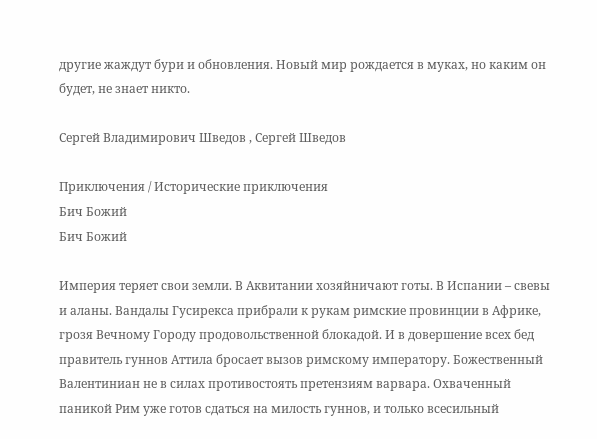другие жаждут бури и обновления. Новый мир рождается в муках, но каким он будет, не знает никто.

Сергей Владимирович Шведов , Сергей Шведов

Приключения / Исторические приключения
Бич Божий
Бич Божий

Империя теряет свои земли. В Аквитании хозяйничают готы. В Испании – свевы и аланы. Вандалы Гусирекса прибрали к рукам римские провинции в Африке, грозя Вечному Городу продовольственной блокадой. И в довершение всех бед правитель гуннов Аттила бросает вызов римскому императору. Божественный Валентиниан не в силах противостоять претензиям варвара. Охваченный паникой Рим уже готов сдаться на милость гуннов, и только всесильный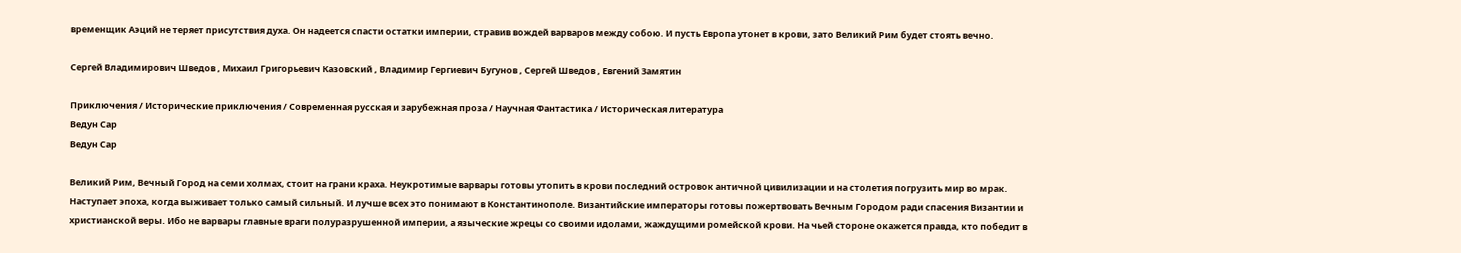временщик Аэций не теряет присутствия духа. Он надеется спасти остатки империи, стравив вождей варваров между собою. И пусть Европа утонет в крови, зато Великий Рим будет стоять вечно.

Сергей Владимирович Шведов , Михаил Григорьевич Казовский , Владимир Гергиевич Бугунов , Сергей Шведов , Евгений Замятин

Приключения / Исторические приключения / Современная русская и зарубежная проза / Научная Фантастика / Историческая литература
Ведун Сар
Ведун Сар

Великий Рим, Вечный Город на семи холмах, стоит на грани краха. Неукротимые варвары готовы утопить в крови последний островок античной цивилизации и на столетия погрузить мир во мрак. Наступает эпоха, когда выживает только самый сильный. И лучше всех это понимают в Константинополе. Византийские императоры готовы пожертвовать Вечным Городом ради спасения Византии и христианской веры. Ибо не варвары главные враги полуразрушенной империи, а языческие жрецы со своими идолами, жаждущими ромейской крови. На чьей стороне окажется правда, кто победит в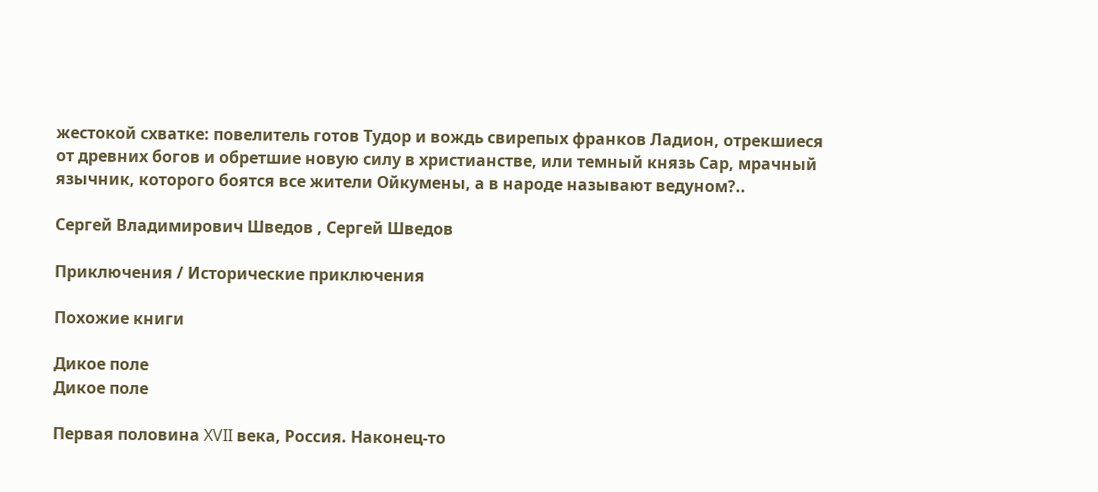жестокой схватке: повелитель готов Тудор и вождь свирепых франков Ладион, отрекшиеся от древних богов и обретшие новую силу в христианстве, или темный князь Сар, мрачный язычник, которого боятся все жители Ойкумены, а в народе называют ведуном?..

Сергей Владимирович Шведов , Сергей Шведов

Приключения / Исторические приключения

Похожие книги

Дикое поле
Дикое поле

Первая половина XVII века, Россия. Наконец-то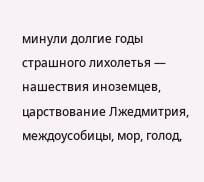минули долгие годы страшного лихолетья — нашествия иноземцев, царствование Лжедмитрия, междоусобицы, мор, голод,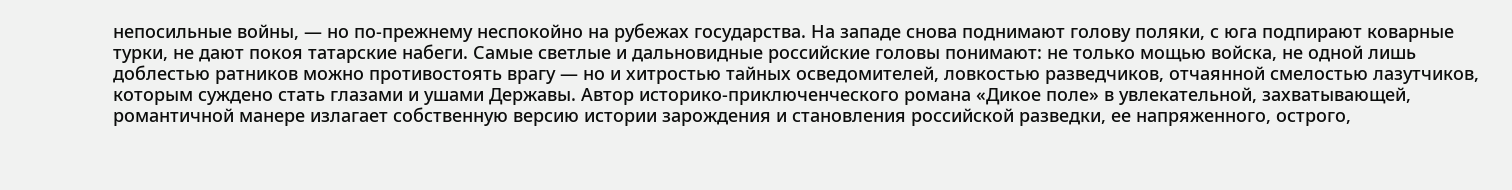непосильные войны, — но по-прежнему неспокойно на рубежах государства. На западе снова поднимают голову поляки, с юга подпирают коварные турки, не дают покоя татарские набеги. Самые светлые и дальновидные российские головы понимают: не только мощью войска, не одной лишь доблестью ратников можно противостоять врагу — но и хитростью тайных осведомителей, ловкостью разведчиков, отчаянной смелостью лазутчиков, которым суждено стать глазами и ушами Державы. Автор историко-приключенческого романа «Дикое поле» в увлекательной, захватывающей, романтичной манере излагает собственную версию истории зарождения и становления российской разведки, ее напряженного, острого,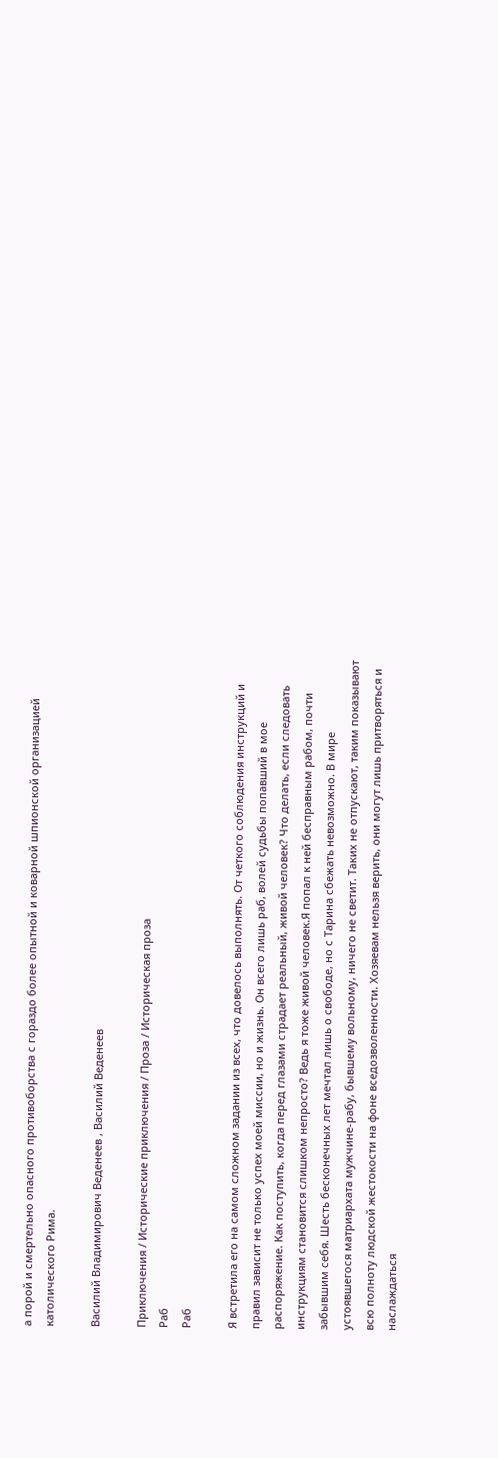а порой и смертельно опасного противоборства с гораздо более опытной и коварной шпионской организацией католического Рима.

Василий Владимирович Веденеев , Василий Веденеев

Приключения / Исторические приключения / Проза / Историческая проза
Раб
Раб

Я встретила его на самом сложном задании из всех, что довелось выполнять. От четкого соблюдения инструкций и правил зависит не только успех моей миссии, но и жизнь. Он всего лишь раб, волей судьбы попавший в мое распоряжение. Как поступить, когда перед глазами страдает реальный, живой человек? Что делать, если следовать инструкциям становится слишком непросто? Ведь я тоже живой человек.Я попал к ней бесправным рабом, почти забывшим себя. Шесть бесконечных лет мечтал лишь о свободе, но с Тарина сбежать невозможно. В мире устоявшегося матриархата мужчине-рабу, бывшему вольному, ничего не светит. Таких не отпускают, таким показывают всю полноту людской жестокости на фоне вседозволенности. Хозяевам нельзя верить, они могут лишь притворяться и наслаждаться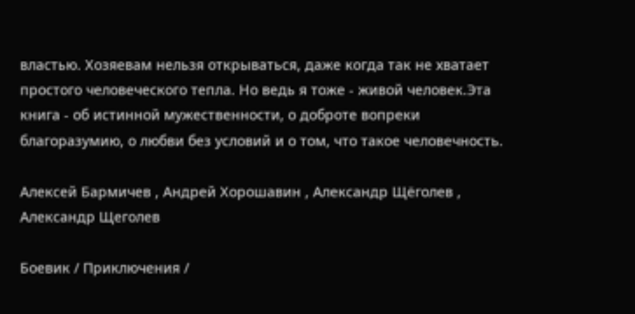властью. Хозяевам нельзя открываться, даже когда так не хватает простого человеческого тепла. Но ведь я тоже - живой человек.Эта книга - об истинной мужественности, о доброте вопреки благоразумию, о любви без условий и о том, что такое человечность.

Алексей Бармичев , Андрей Хорошавин , Александр Щёголев , Александр Щеголев

Боевик / Приключения /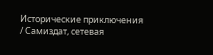Исторические приключения / Самиздат, сетевая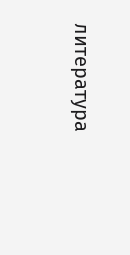литература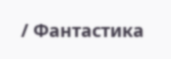/ Фантастика